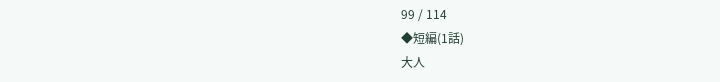99 / 114
◆短編(1話)
大人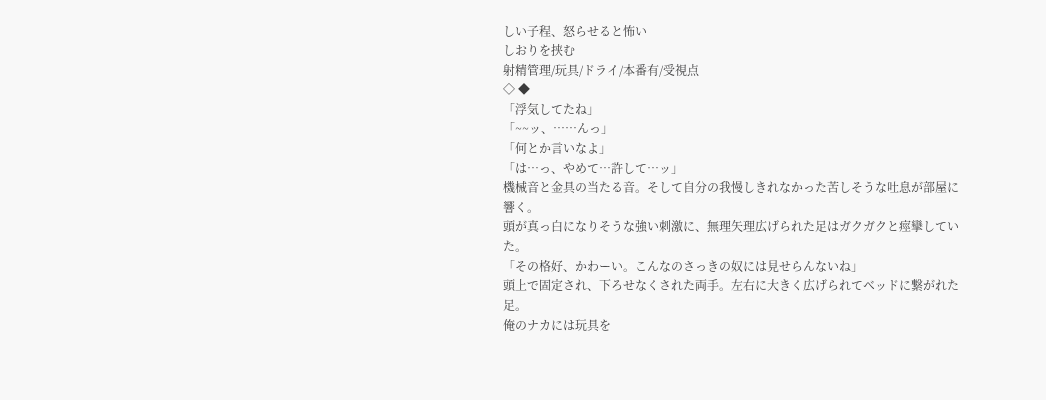しい子程、怒らせると怖い
しおりを挟む
射精管理/玩具/ドライ/本番有/受視点
◇ ◆
「浮気してたね」
「~~ッ、……んっ」
「何とか言いなよ」
「は…っ、やめて…許して…ッ」
機械音と金具の当たる音。そして自分の我慢しきれなかった苦しそうな吐息が部屋に響く。
頭が真っ白になりそうな強い刺激に、無理矢理広げられた足はガクガクと痙攣していた。
「その格好、かわーい。こんなのさっきの奴には見せらんないね」
頭上で固定され、下ろせなくされた両手。左右に大きく広げられてベッドに繋がれた足。
俺のナカには玩具を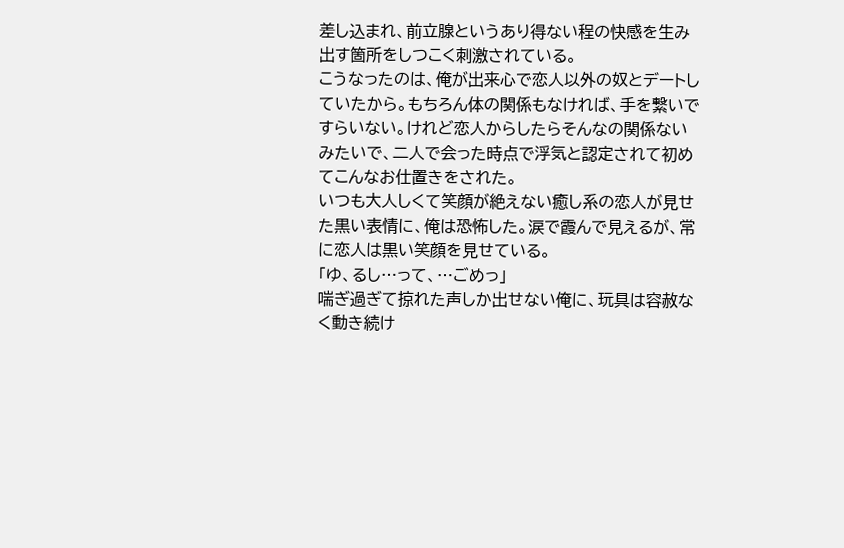差し込まれ、前立腺というあり得ない程の快感を生み出す箇所をしつこく刺激されている。
こうなったのは、俺が出来心で恋人以外の奴とデートしていたから。もちろん体の関係もなければ、手を繋いですらいない。けれど恋人からしたらそんなの関係ないみたいで、二人で会った時点で浮気と認定されて初めてこんなお仕置きをされた。
いつも大人しくて笑顔が絶えない癒し系の恋人が見せた黒い表情に、俺は恐怖した。涙で霞んで見えるが、常に恋人は黒い笑顔を見せている。
「ゆ、るし…って、…ごめっ」
喘ぎ過ぎて掠れた声しか出せない俺に、玩具は容赦なく動き続け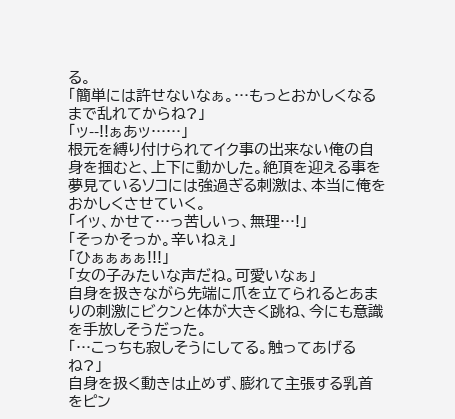る。
「簡単には許せないなぁ。…もっとおかしくなるまで乱れてからね?」
「ッ--!!ぁあッ……」
根元を縛り付けられてイク事の出来ない俺の自身を掴むと、上下に動かした。絶頂を迎える事を夢見ているソコには強過ぎる刺激は、本当に俺をおかしくさせていく。
「イッ、かせて…っ苦しいっ、無理…!」
「そっかそっか。辛いねぇ」
「ひぁぁぁぁ!!!」
「女の子みたいな声だね。可愛いなぁ」
自身を扱きながら先端に爪を立てられるとあまりの刺激にビクンと体が大きく跳ね、今にも意識を手放しそうだった。
「…こっちも寂しそうにしてる。触ってあげるね?」
自身を扱く動きは止めず、膨れて主張する乳首をピン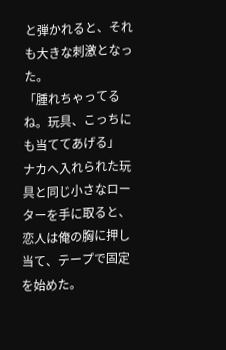と弾かれると、それも大きな刺激となった。
「腫れちゃってるね。玩具、こっちにも当ててあげる」
ナカへ入れられた玩具と同じ小さなローターを手に取ると、恋人は俺の胸に押し当て、テープで固定を始めた。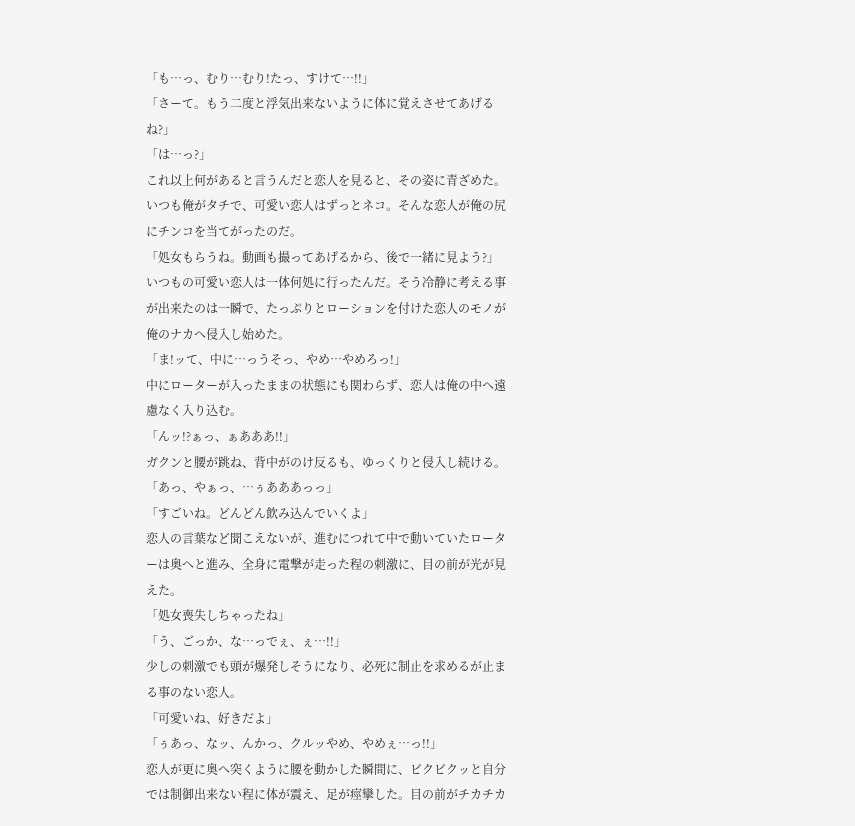「も…っ、むり…むり!たっ、すけて…!!」
「さーて。もう二度と浮気出来ないように体に覚えさせてあげるね?」
「は…っ?」
これ以上何があると言うんだと恋人を見ると、その姿に青ざめた。いつも俺がタチで、可愛い恋人はずっとネコ。そんな恋人が俺の尻にチンコを当てがったのだ。
「処女もらうね。動画も撮ってあげるから、後で一緒に見よう?」
いつもの可愛い恋人は一体何処に行ったんだ。そう冷静に考える事が出来たのは一瞬で、たっぷりとローションを付けた恋人のモノが俺のナカへ侵入し始めた。
「ま!ッて、中に…っうそっ、やめ…やめろっ!」
中にローターが入ったままの状態にも関わらず、恋人は俺の中へ遠慮なく入り込む。
「んッ!?ぁっ、ぁあああ!!」
ガクンと腰が跳ね、背中がのけ反るも、ゆっくりと侵入し続ける。
「あっ、やぁっ、…ぅあああっっ」
「すごいね。どんどん飲み込んでいくよ」
恋人の言葉など聞こえないが、進むにつれて中で動いていたローターは奥へと進み、全身に電撃が走った程の刺激に、目の前が光が見えた。
「処女喪失しちゃったね」
「う、ごっか、な…っでぇ、ぇ…!!」
少しの刺激でも頭が爆発しそうになり、必死に制止を求めるが止まる事のない恋人。
「可愛いね、好きだよ」
「ぅあっ、なッ、んかっ、クルッやめ、やめぇ…っ!!」
恋人が更に奥へ突くように腰を動かした瞬間に、ビクビクッと自分では制御出来ない程に体が震え、足が痙攣した。目の前がチカチカ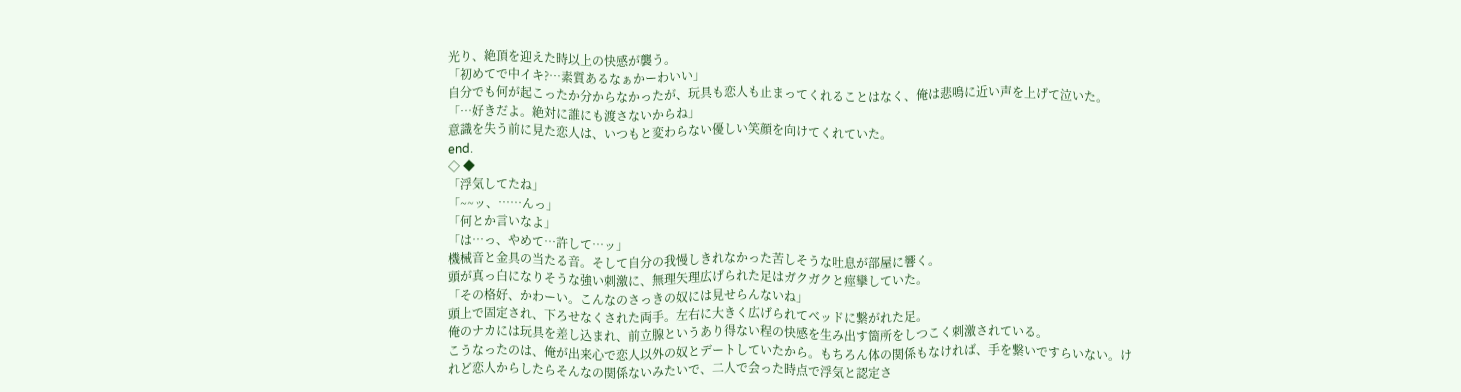光り、絶頂を迎えた時以上の快感が襲う。
「初めてで中イキ?…素質あるなぁかーわいい」
自分でも何が起こったか分からなかったが、玩具も恋人も止まってくれることはなく、俺は悲鳴に近い声を上げて泣いた。
「…好きだよ。絶対に誰にも渡さないからね」
意識を失う前に見た恋人は、いつもと変わらない優しい笑顔を向けてくれていた。
end.
◇ ◆
「浮気してたね」
「~~ッ、……んっ」
「何とか言いなよ」
「は…っ、やめて…許して…ッ」
機械音と金具の当たる音。そして自分の我慢しきれなかった苦しそうな吐息が部屋に響く。
頭が真っ白になりそうな強い刺激に、無理矢理広げられた足はガクガクと痙攣していた。
「その格好、かわーい。こんなのさっきの奴には見せらんないね」
頭上で固定され、下ろせなくされた両手。左右に大きく広げられてベッドに繋がれた足。
俺のナカには玩具を差し込まれ、前立腺というあり得ない程の快感を生み出す箇所をしつこく刺激されている。
こうなったのは、俺が出来心で恋人以外の奴とデートしていたから。もちろん体の関係もなければ、手を繋いですらいない。けれど恋人からしたらそんなの関係ないみたいで、二人で会った時点で浮気と認定さ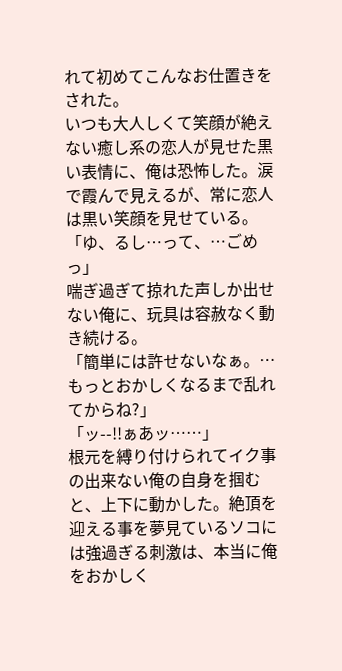れて初めてこんなお仕置きをされた。
いつも大人しくて笑顔が絶えない癒し系の恋人が見せた黒い表情に、俺は恐怖した。涙で霞んで見えるが、常に恋人は黒い笑顔を見せている。
「ゆ、るし…って、…ごめっ」
喘ぎ過ぎて掠れた声しか出せない俺に、玩具は容赦なく動き続ける。
「簡単には許せないなぁ。…もっとおかしくなるまで乱れてからね?」
「ッ--!!ぁあッ……」
根元を縛り付けられてイク事の出来ない俺の自身を掴むと、上下に動かした。絶頂を迎える事を夢見ているソコには強過ぎる刺激は、本当に俺をおかしく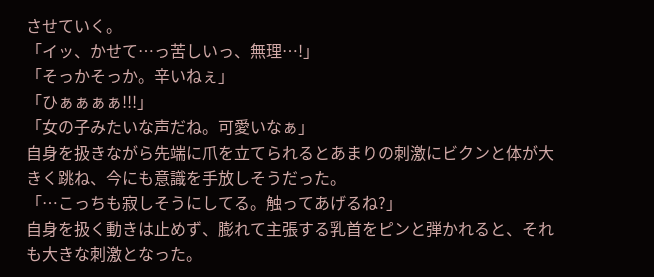させていく。
「イッ、かせて…っ苦しいっ、無理…!」
「そっかそっか。辛いねぇ」
「ひぁぁぁぁ!!!」
「女の子みたいな声だね。可愛いなぁ」
自身を扱きながら先端に爪を立てられるとあまりの刺激にビクンと体が大きく跳ね、今にも意識を手放しそうだった。
「…こっちも寂しそうにしてる。触ってあげるね?」
自身を扱く動きは止めず、膨れて主張する乳首をピンと弾かれると、それも大きな刺激となった。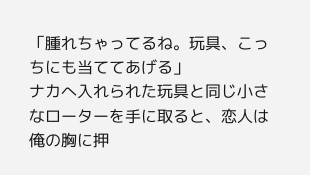「腫れちゃってるね。玩具、こっちにも当ててあげる」
ナカへ入れられた玩具と同じ小さなローターを手に取ると、恋人は俺の胸に押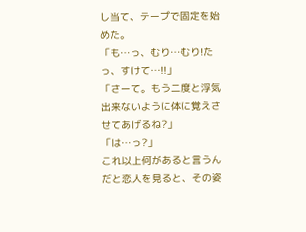し当て、テープで固定を始めた。
「も…っ、むり…むり!たっ、すけて…!!」
「さーて。もう二度と浮気出来ないように体に覚えさせてあげるね?」
「は…っ?」
これ以上何があると言うんだと恋人を見ると、その姿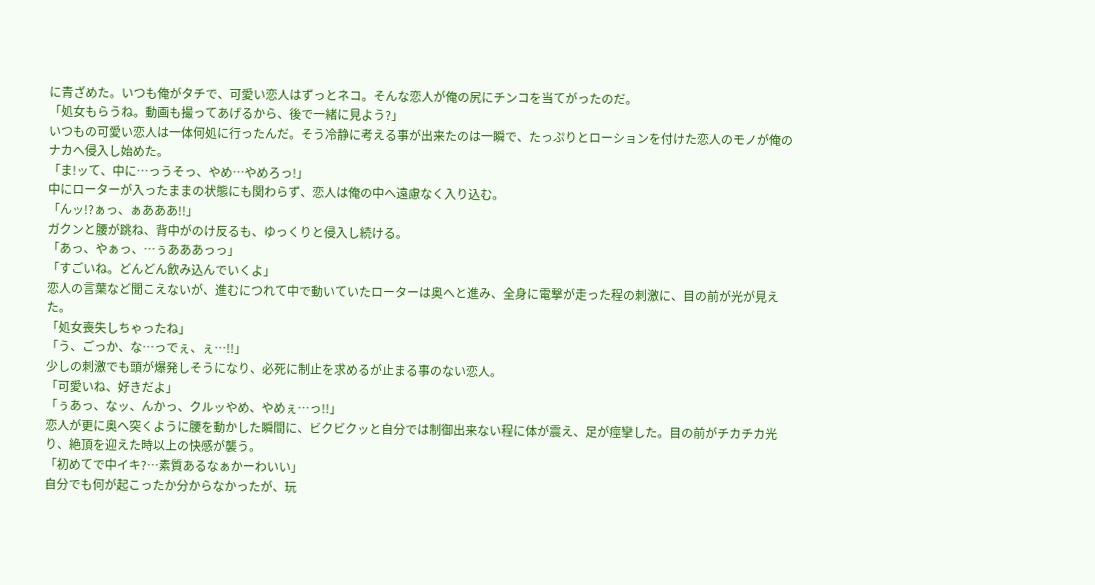に青ざめた。いつも俺がタチで、可愛い恋人はずっとネコ。そんな恋人が俺の尻にチンコを当てがったのだ。
「処女もらうね。動画も撮ってあげるから、後で一緒に見よう?」
いつもの可愛い恋人は一体何処に行ったんだ。そう冷静に考える事が出来たのは一瞬で、たっぷりとローションを付けた恋人のモノが俺のナカへ侵入し始めた。
「ま!ッて、中に…っうそっ、やめ…やめろっ!」
中にローターが入ったままの状態にも関わらず、恋人は俺の中へ遠慮なく入り込む。
「んッ!?ぁっ、ぁあああ!!」
ガクンと腰が跳ね、背中がのけ反るも、ゆっくりと侵入し続ける。
「あっ、やぁっ、…ぅあああっっ」
「すごいね。どんどん飲み込んでいくよ」
恋人の言葉など聞こえないが、進むにつれて中で動いていたローターは奥へと進み、全身に電撃が走った程の刺激に、目の前が光が見えた。
「処女喪失しちゃったね」
「う、ごっか、な…っでぇ、ぇ…!!」
少しの刺激でも頭が爆発しそうになり、必死に制止を求めるが止まる事のない恋人。
「可愛いね、好きだよ」
「ぅあっ、なッ、んかっ、クルッやめ、やめぇ…っ!!」
恋人が更に奥へ突くように腰を動かした瞬間に、ビクビクッと自分では制御出来ない程に体が震え、足が痙攣した。目の前がチカチカ光り、絶頂を迎えた時以上の快感が襲う。
「初めてで中イキ?…素質あるなぁかーわいい」
自分でも何が起こったか分からなかったが、玩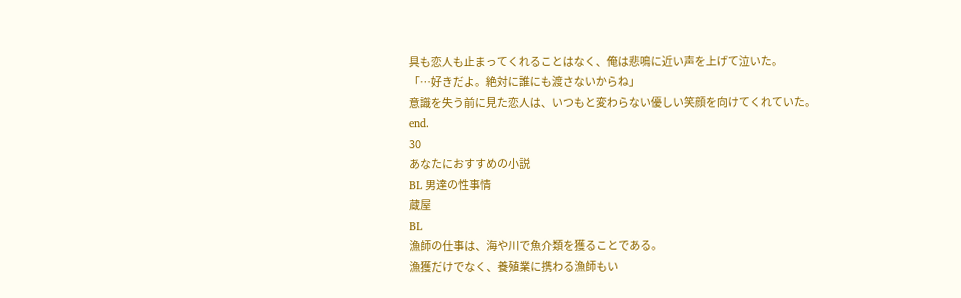具も恋人も止まってくれることはなく、俺は悲鳴に近い声を上げて泣いた。
「…好きだよ。絶対に誰にも渡さないからね」
意識を失う前に見た恋人は、いつもと変わらない優しい笑顔を向けてくれていた。
end.
30
あなたにおすすめの小説
BL 男達の性事情
蔵屋
BL
漁師の仕事は、海や川で魚介類を獲ることである。
漁獲だけでなく、養殖業に携わる漁師もい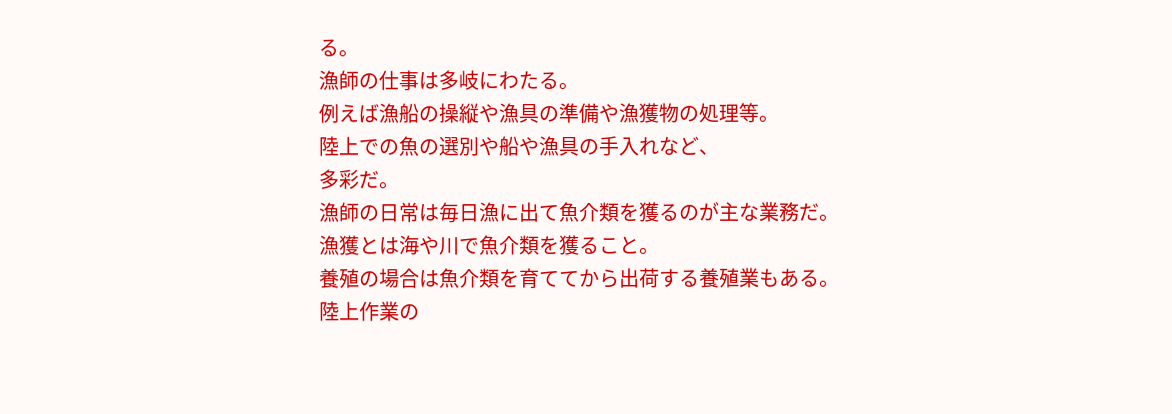る。
漁師の仕事は多岐にわたる。
例えば漁船の操縦や漁具の準備や漁獲物の処理等。
陸上での魚の選別や船や漁具の手入れなど、
多彩だ。
漁師の日常は毎日漁に出て魚介類を獲るのが主な業務だ。
漁獲とは海や川で魚介類を獲ること。
養殖の場合は魚介類を育ててから出荷する養殖業もある。
陸上作業の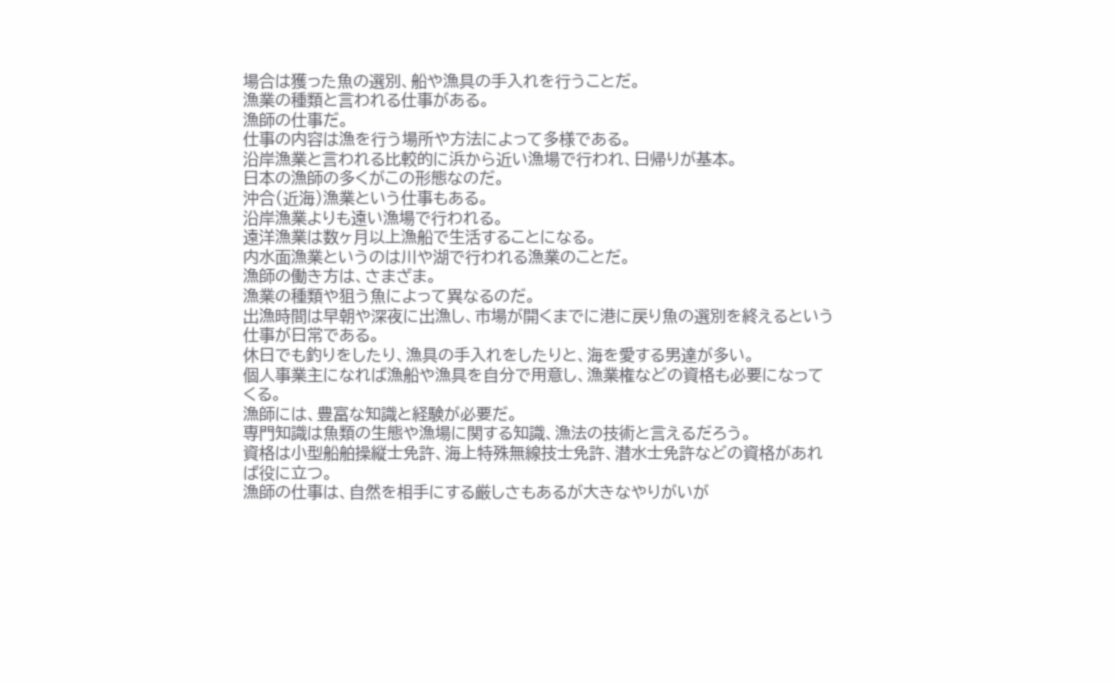場合は獲った魚の選別、船や漁具の手入れを行うことだ。
漁業の種類と言われる仕事がある。
漁師の仕事だ。
仕事の内容は漁を行う場所や方法によって多様である。
沿岸漁業と言われる比較的に浜から近い漁場で行われ、日帰りが基本。
日本の漁師の多くがこの形態なのだ。
沖合(近海)漁業という仕事もある。
沿岸漁業よりも遠い漁場で行われる。
遠洋漁業は数ヶ月以上漁船で生活することになる。
内水面漁業というのは川や湖で行われる漁業のことだ。
漁師の働き方は、さまざま。
漁業の種類や狙う魚によって異なるのだ。
出漁時間は早朝や深夜に出漁し、市場が開くまでに港に戻り魚の選別を終えるという仕事が日常である。
休日でも釣りをしたり、漁具の手入れをしたりと、海を愛する男達が多い。
個人事業主になれば漁船や漁具を自分で用意し、漁業権などの資格も必要になってくる。
漁師には、豊富な知識と経験が必要だ。
専門知識は魚類の生態や漁場に関する知識、漁法の技術と言えるだろう。
資格は小型船舶操縦士免許、海上特殊無線技士免許、潜水士免許などの資格があれば役に立つ。
漁師の仕事は、自然を相手にする厳しさもあるが大きなやりがいが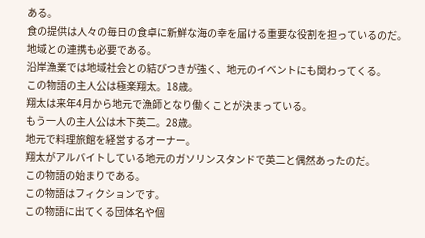ある。
食の提供は人々の毎日の食卓に新鮮な海の幸を届ける重要な役割を担っているのだ。
地域との連携も必要である。
沿岸漁業では地域社会との結びつきが強く、地元のイベントにも関わってくる。
この物語の主人公は極楽翔太。18歳。
翔太は来年4月から地元で漁師となり働くことが決まっている。
もう一人の主人公は木下英二。28歳。
地元で料理旅館を経営するオーナー。
翔太がアルバイトしている地元のガソリンスタンドで英二と偶然あったのだ。
この物語の始まりである。
この物語はフィクションです。
この物語に出てくる団体名や個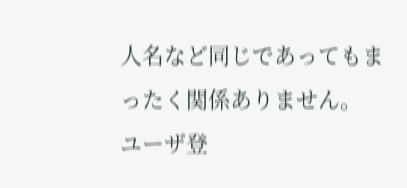人名など同じであってもまったく関係ありません。
ユーザ登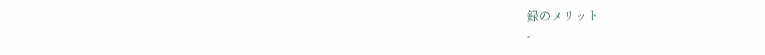録のメリット
-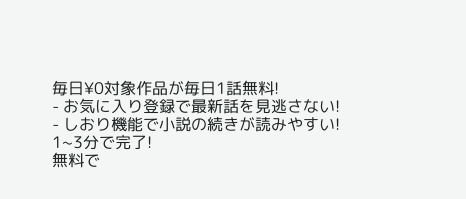毎日¥0対象作品が毎日1話無料!
- お気に入り登録で最新話を見逃さない!
- しおり機能で小説の続きが読みやすい!
1~3分で完了!
無料で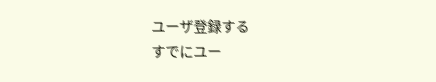ユーザ登録する
すでにユー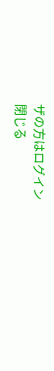ザの方はログイン
閉じる